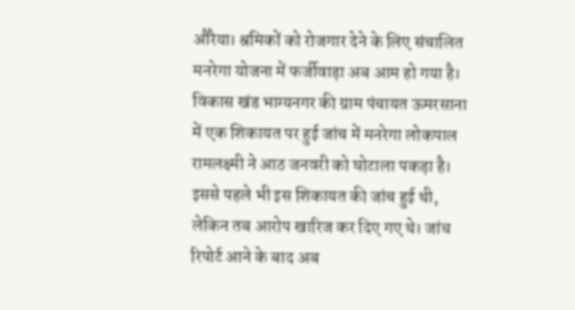औरैया। श्रमिकों को रोजगार देने के लिए संचालित मनरेगा योजना में फर्जीवाड़ा अब आम हो गया है। विकास खंड भाग्यनगर की ग्राम पंचायत ऊमरसाना में एक शिकायत पर हुई जांच में मनरेगा लोकपाल रामलक्ष्मी ने आठ जनवरी को घोटाला पकड़ा है।
इससे पहले भी इस शिकायत की जांच हुई थी, लेकिन तब आरोप खारिज कर दिए गए थे। जांच रिपोर्ट आने के बाद अब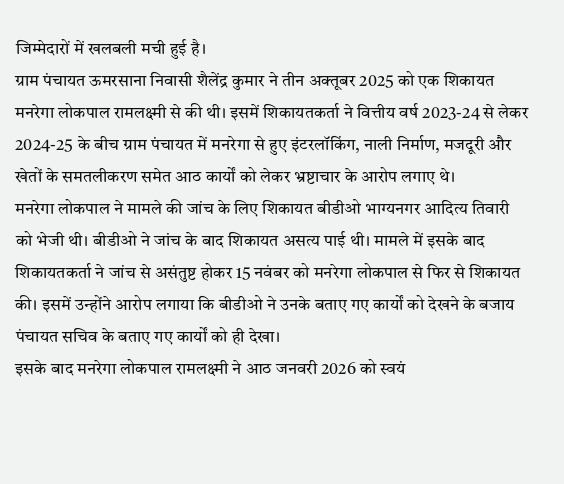जिम्मेदारों में खलबली मची हुई है।
ग्राम पंचायत ऊमरसाना निवासी शैलेंद्र कुमार ने तीन अक्तूबर 2025 को एक शिकायत मनरेगा लोकपाल रामलक्ष्मी से की थी। इसमें शिकायतकर्ता ने वित्तीय वर्ष 2023-24 से लेकर 2024-25 के बीच ग्राम पंचायत में मनरेगा से हुए इंटरलॉकिंग, नाली निर्माण, मजदूरी और खेतों के समतलीकरण समेत आठ कार्यों को लेकर भ्रष्टाचार के आरोप लगाए थे।
मनरेगा लोकपाल ने मामले की जांच के लिए शिकायत बीडीओ भाग्यनगर आदित्य तिवारी को भेजी थी। बीडीओ ने जांच के बाद शिकायत असत्य पाई थी। मामले में इसके बाद शिकायतकर्ता ने जांच से असंतुष्ट होकर 15 नवंबर को मनरेगा लोकपाल से फिर से शिकायत की। इसमें उन्होंने आरोप लगाया कि बीडीओ ने उनके बताए गए कार्यों को देखने के बजाय पंचायत सचिव के बताए गए कार्यों को ही देखा।
इसके बाद मनरेगा लोकपाल रामलक्ष्मी ने आठ जनवरी 2026 को स्वयं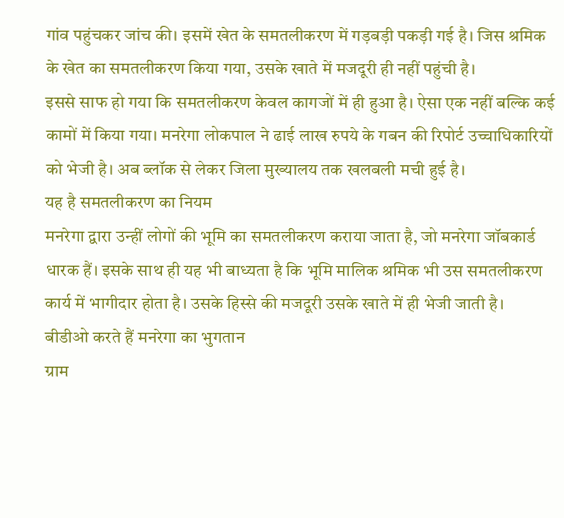गांव पहुंचकर जांच की। इसमें खेत के समतलीकरण में गड़बड़ी पकड़ी गई है। जिस श्रमिक के खेत का समतलीकरण किया गया, उसके खाते में मजदूरी ही नहीं पहुंची है।
इससे साफ हो गया कि समतलीकरण केवल कागजों में ही हुआ है। ऐसा एक नहीं बल्कि कई कामों में किया गया। मनरेगा लोकपाल ने ढाई लाख रुपये के गबन की रिपोर्ट उच्चाधिकारियों को भेजी है। अब ब्लॉक से लेकर जिला मुख्यालय तक खलबली मची हुई है।
यह है समतलीकरण का नियम
मनरेगा द्वारा उन्हीं लोगों की भूमि का समतलीकरण कराया जाता है, जो मनरेगा जॉबकार्ड धारक हैं। इसके साथ ही यह भी बाध्यता है कि भूमि मालिक श्रमिक भी उस समतलीकरण कार्य में भागीदार होता है। उसके हिस्से की मजदूरी उसके खाते में ही भेजी जाती है।
बीडीओ करते हैं मनरेगा का भुगतान
ग्राम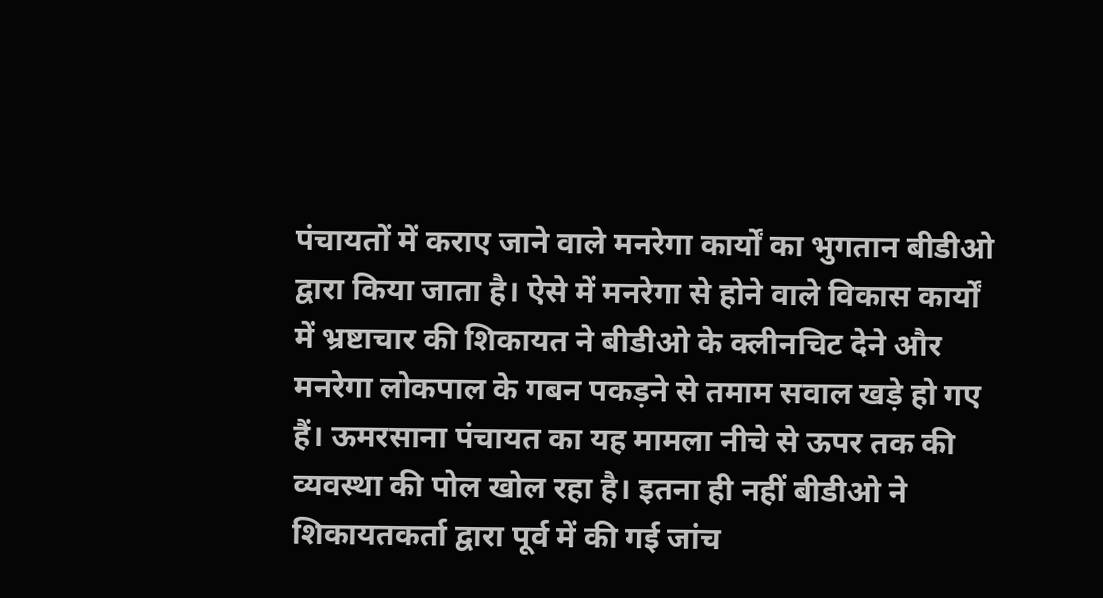पंचायतों में कराए जाने वाले मनरेगा कार्यों का भुगतान बीडीओ द्वारा किया जाता है। ऐसे में मनरेगा से होने वाले विकास कार्यों में भ्रष्टाचार की शिकायत ने बीडीओ के क्लीनचिट देने और मनरेगा लोकपाल के गबन पकड़ने से तमाम सवाल खड़े हो गए हैं। ऊमरसाना पंचायत का यह मामला नीचे से ऊपर तक की व्यवस्था की पोल खोल रहा है। इतना ही नहीं बीडीओ ने शिकायतकर्ता द्वारा पूर्व में की गई जांच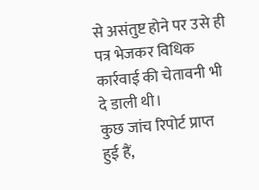से असंतुष्ट होने पर उसे ही पत्र भेजकर विधिक कार्रवाई की चेतावनी भी दे डाली थी।
कुछ जांच रिपोर्ट प्राप्त हुई हैं,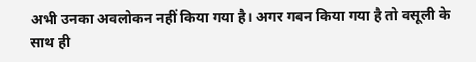अभी उनका अवलोकन नहीं किया गया है। अगर गबन किया गया है तो वसूली के साथ ही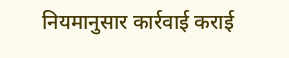नियमानुसार कार्रवाई कराई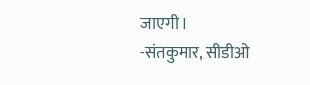जाएगी।
-संतकुमार, सीडीओ